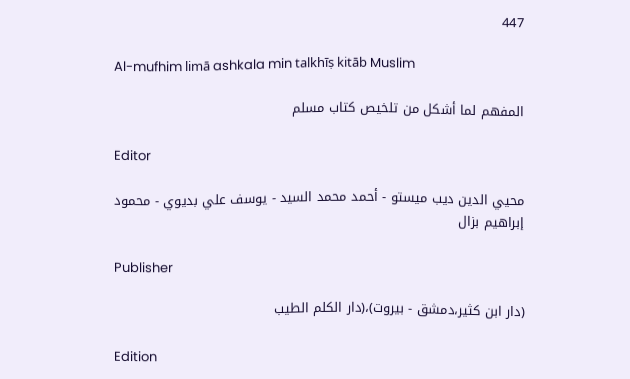447

Al-mufhim limā ashkala min talkhīṣ kitāb Muslim

المفهم لما أشكل من تلخيص كتاب مسلم

Editor

محيي الدين ديب ميستو - أحمد محمد السيد - يوسف علي بديوي - محمود إبراهيم بزال

Publisher

(دار ابن كثير،دمشق - بيروت)،(دار الكلم الطيب

Edition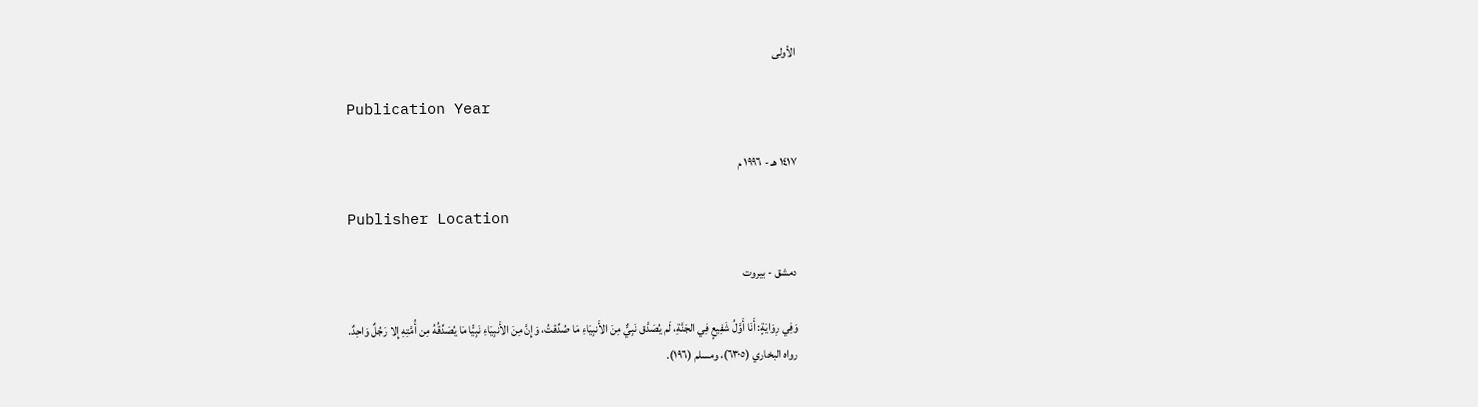الأولى

Publication Year

١٤١٧ هـ - ١٩٩٦ م

Publisher Location

دمشق - بيروت

وَفِي رِوَايَةٍ: أَنَا أَوَّلُ شَفِيعٍ فِي الجَنَّةِ، لَم يُصَدَّق نَبِيٌّ مِنَ الأَنبِيَاءِ مَا صُدِّقتُ، وَإِنَّ مِنَ الأَنبِيَاءِ نَبِيًّا مَا يُصَدِّقُهُ مِن أُمَّتِهِ إِلا رَجُلٌ وَاحِدٌ.
رواه البخاري (٦٣٠٥)، ومسلم (١٩٦).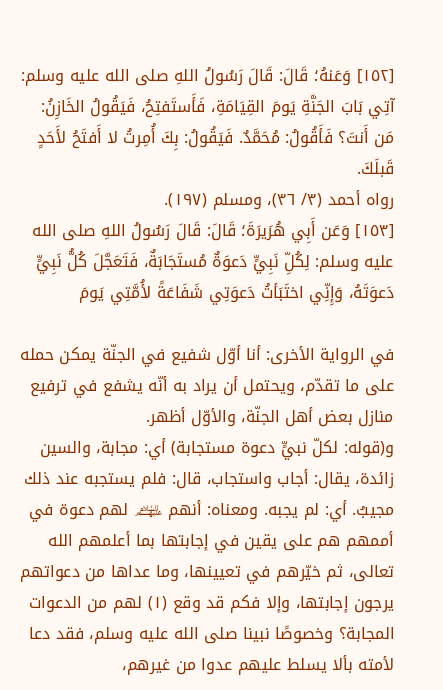[١٥٢] وَعَنهُ؛ قَالَ: قَالَ رَسُولُ اللهِ صلى الله عليه وسلم: آتِي بَابَ الجَنَّةِ يَومَ القِيَامَةِ، فَأَستَفتِحُ، فَيَقُولُ الخَازِنُ: مَن أَنتَ؟ فَأَقُولُ: مُحَمَّدٌ. فَيَقُولُ: بِكَ أُمِرتُ لا أَفتَحُ لأَحَدٍ قَبلَكَ.
رواه أحمد (٣/ ٣٦)، ومسلم (١٩٧).
[١٥٣] وَعَن أَبِي هُرَيرَةَ؛ قَالَ: قَالَ رَسُولُ اللهِ صلى الله عليه وسلم: لِكُلِّ نَبِيٍّ دَعوَةٌ مُستَجَابَةٌ، فَتَعَجَّلَ كُلُّ نَبِيٍّ دَعوَتَهُ، وَإِنِّي اختَبَأتُ دَعوَتِي شَفَاعَةً لأُمَّتِي يَومَ

في الرواية الأخرى: أنا أوّل شفيع في الجنّة يمكن حمله على ما تقدّم، ويحتمل أن يراد به أنّه يشفع في ترفيع منازل بعض أهل الجنّة، والأوّل أظهر.
و(قوله: لكلّ نبيٍّ دعوة مستجابة) أي: مجابة، والسين زائدة، يقال: أجاب واستجاب، قال: فلم يستجبه عند ذلك مجيبُ. أي: لم يجبه. ومعناه: أنهم ﵈ لهم دعوة في أممهم هم على يقين في إجابتها بما أعلمهم الله تعالى، ثم خيّرهم في تعيينها، وما عداها من دعواتهم يرجون إجابتها، وإلا فكم قد وقع (١) لهم من الدعوات المجابة؟ وخصوصًا نبينا صلى الله عليه وسلم، فقد دعا لأمته بألا يسلط عليهم عدوا من غيرهم،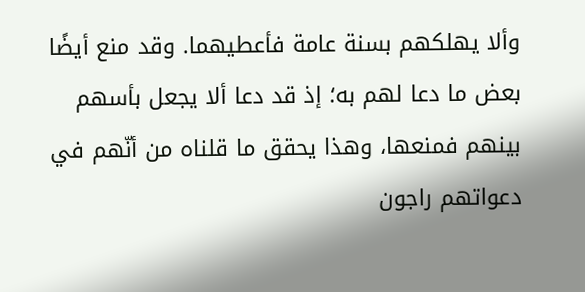وألا يهلكهم بسنة عامة فأعطيهما. وقد منع أيضًا بعض ما دعا لهم به؛ إذ قد دعا ألا يجعل بأسهم بينهم فمنعها، وهذا يحقق ما قلناه من أنّهم في دعواتهم راجون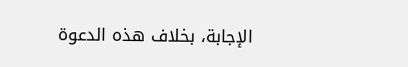الإجابة، بخلاف هذه الدعوة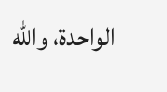الواحدة، والله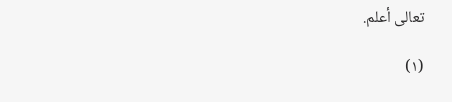تعالى أعلم.

(١)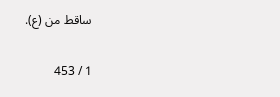ساقط من (ع).

1 / 453